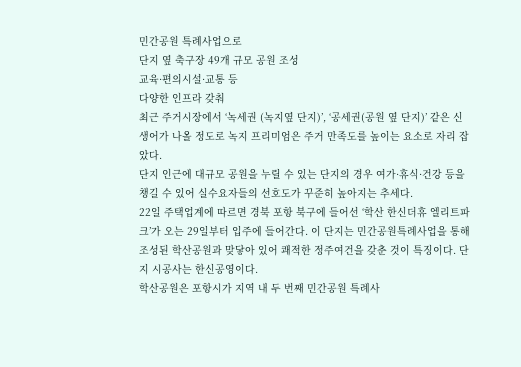민간공원 특례사업으로
단지 옆 축구장 49개 규모 공원 조성
교육·편의시설·교통 등
다양한 인프라 갖춰
최근 주거시장에서 ‘녹세권 (녹지옆 단지)’, ‘공세권(공원 옆 단지)’ 같은 신생어가 나올 정도로 녹지 프리미엄은 주거 만족도를 높이는 요소로 자리 잡았다.
단지 인근에 대규모 공원을 누릴 수 있는 단지의 경우 여가·휴식·건강 등을 챙길 수 있어 실수요자들의 선호도가 꾸준히 높아지는 추세다.
22일 주택업계에 따르면 경북 포항 북구에 들어선 ‘학산 한신더휴 엘리트파크’가 오는 29일부터 입주에 들어간다. 이 단지는 민간공원특례사업을 통해 조성된 학산공원과 맞닿아 있어 쾌적한 정주여건을 갖춘 것이 특징이다. 단지 시공사는 한신공영이다.
학산공원은 포항시가 지역 내 두 번째 민간공원 특례사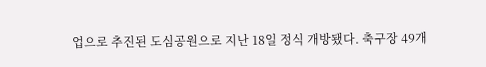업으로 추진된 도심공원으로 지난 18일 정식 개방됐다. 축구장 49개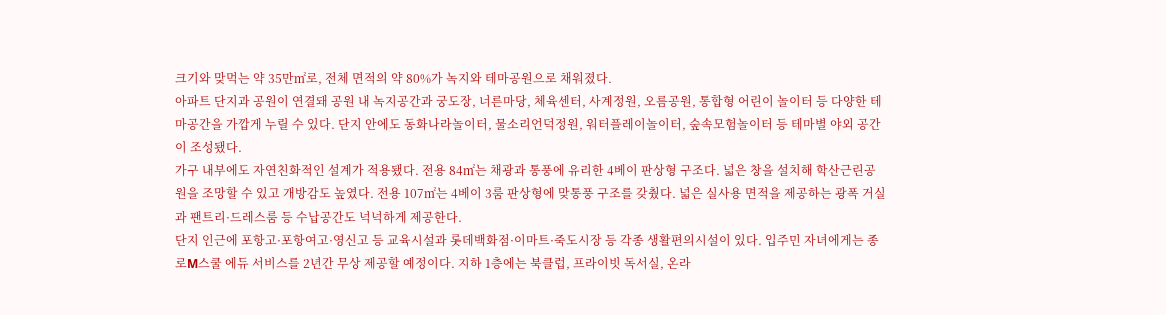크기와 맞먹는 약 35만㎡로, 전체 면적의 약 80%가 녹지와 테마공원으로 채워졌다.
아파트 단지과 공원이 연결돼 공원 내 녹지공간과 궁도장, 너른마당, 체육센터, 사계정원, 오름공원, 통합형 어린이 놀이터 등 다양한 테마공간을 가깝게 누릴 수 있다. 단지 안에도 동화나라놀이터, 물소리언덕정원, 워터플레이놀이터, 숲속모험놀이터 등 테마별 야외 공간이 조성됐다.
가구 내부에도 자연친화적인 설계가 적용됐다. 전용 84㎡는 채광과 통풍에 유리한 4베이 판상형 구조다. 넓은 창을 설치해 학산근린공원을 조망할 수 있고 개방감도 높였다. 전용 107㎡는 4베이 3룸 판상형에 맞통풍 구조를 갖췄다. 넓은 실사용 면적을 제공하는 광폭 거실과 팬트리·드레스룸 등 수납공간도 넉넉하게 제공한다.
단지 인근에 포항고·포항여고·영신고 등 교육시설과 롯데백화점·이마트·죽도시장 등 각종 생활편의시설이 있다. 입주민 자녀에게는 종로M스쿨 에듀 서비스를 2년간 무상 제공할 예정이다. 지하 1층에는 북클럽, 프라이빗 독서실, 온라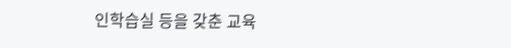인학습실 등을 갖춘 교육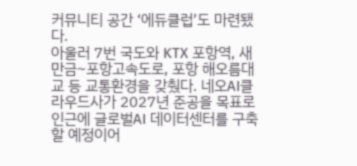커뮤니티 공간 ‘에듀클럽’도 마련됐다.
아울러 7번 국도와 KTX 포항역, 새만금~포항고속도로, 포항 해오름대교 등 교통환경을 갖췄다. 네오AI클라우드사가 2027년 준공을 목표로 인근에 글로벌AI 데이터센터를 구축할 예정이어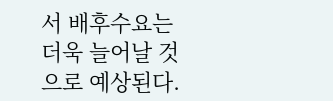서 배후수요는 더욱 늘어날 것으로 예상된다.